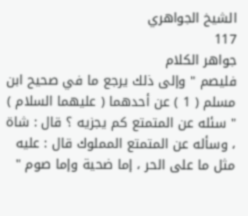الشيخ الجواهري
117
جواهر الكلام
فليصم " وإلى ذلك يرجع ما في صحيح ابن مسلم ( 1 ) عن أحدهما ( عليهما السلام ) " سئله عن المتمتع كم يجزيه ؟ قال : شاة ، وسأله عن المتمتع المملوك قال : عليه مثل ما على الحر ، إما ضحية وإما صوم "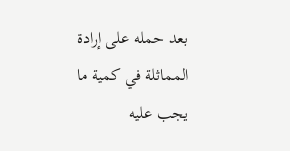بعد حمله على إرادة المماثلة في كمية ما يجب عليه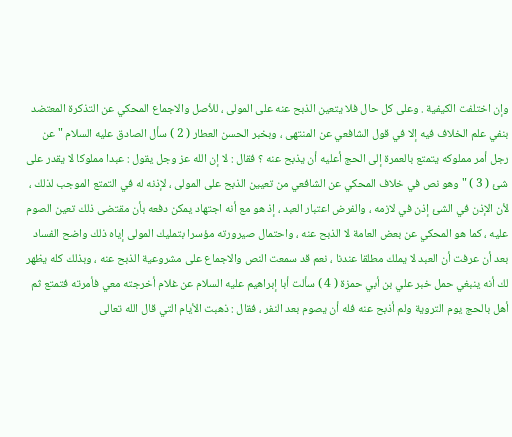وإن اختلفت الكيفية . وعلى كل حال فلا يتعين الذبح عنه على المولى ، للأصل والاجماع المحكي عن التذكرة المعتضد بنفي علم الخلاف فيه إلا في قول الشافعي عن المنتهى ، وبخبر الحسن العطار ( 2 ) سأل الصادق عليه السلام " عن رجل أمر مملوكه يتمتع بالعمرة إلى الحج أعليه أن يذبح عنه ؟ فقال : لا إن الله عز وجل يقول : عبدا مملوكا لا يقدر على شئ ( 3 ) " وهو نص في خلاف المحكي عن الشافعي من تعيين الذبح على المولى ، لإذنه له في التمتع الموجب لذلك ، لأن الإذن في الشئ إذن في لازمه ، والفرض اعتبار العبد ، إذ هو مع أنه اجتهاد يمكن دفعه بأن مقتضى ذلك تعين الصوم عليه ، كما هو المحكي عن بعض العامة لا الذبح عنه ، واحتمال صيرورته مؤسرا بتمليك المولى إياه ذلك واضح الفساد بعد أن عرفت أن العبد لا يملك مطلقا عندنا ، نعم قد سمعت النص والاجماع على مشروعية الذبح عنه ، وبذلك كله يظهر لك أنه ينبغي حمل خبر علي بن أبي حمزة ( 4 ) سألت أبا إبراهيم عليه السلام عن غلام أخرجته معي فأمرته فتمتع ثم أهل بالحج يوم التروية ولم أذبح عنه فله أن يصوم بعد النفر ، فقال : ذهبت الأيام التي قال الله تعالى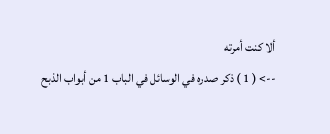ألا كنت أمرته
--> ( 1 ) ذكر صدره في الوسائل في الباب 1 من أبواب الذبح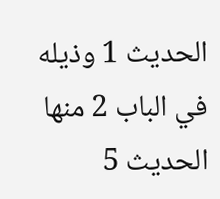الحديث 1 وذيله في الباب 2 منها الحديث 5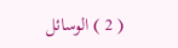( 2 ) الوسائل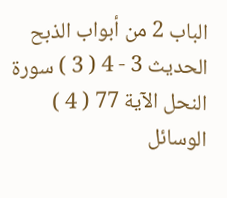الباب 2 من أبواب الذبح الحديث 3 - 4 ( 3 ) سورة النحل الآية 77 ( 4 ) الوسائل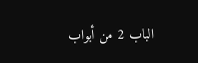الباب 2 من أبواب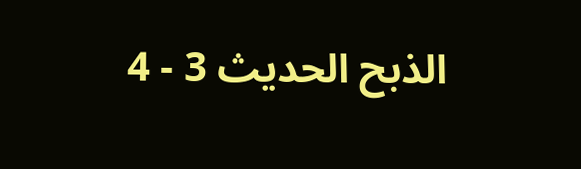الذبح الحديث 3 - 4